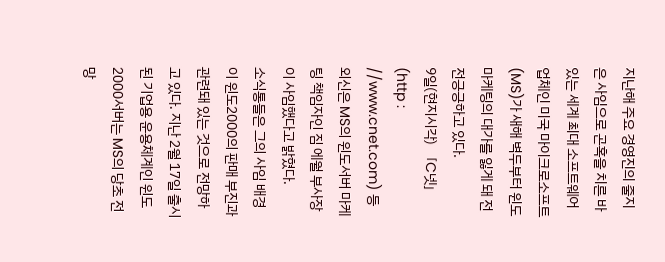지난해 주요 경영진의 줄지은 사임으로 곤혹을 치른 바 있는 세계 최대 소프트웨어업체인 미국 마이크로소프트(MS)가 새해 벽두부터 윈도 마케팅의 대가를 잃게 돼 전전긍긍하고 있다.
9일(현지시각) 「C넷」(http : //www.cnet.com) 등 외신은 MS의 윈도서버 마케팅 책임자인 짐 에월 부사장이 사임했다고 밝혔다.
소식통들은 그의 사임 배경이 윈도2000의 판매 부진과 관련돼 있는 것으로 전망하고 있다. 지난 2월 17일 출시된 기업용 운용체계인 윈도 2000서버는 MS의 당초 전망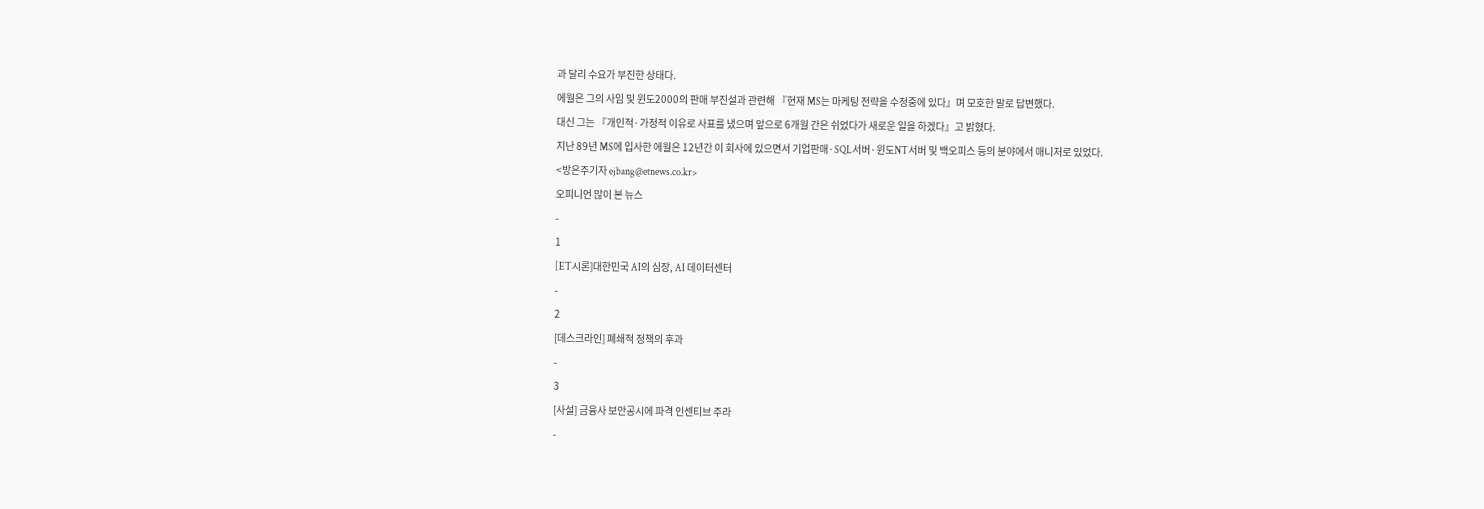과 달리 수요가 부진한 상태다.
에월은 그의 사임 및 윈도2000의 판매 부진설과 관련해 『현재 MS는 마케팅 전략을 수정중에 있다』며 모호한 말로 답변했다.
대신 그는 『개인적·가정적 이유로 사표를 냈으며 앞으로 6개월 간은 쉬었다가 새로운 일을 하겠다』고 밝혔다.
지난 89년 MS에 입사한 에월은 12년간 이 회사에 있으면서 기업판매·SQL서버·윈도NT서버 및 백오피스 등의 분야에서 매니저로 있었다.
<방은주기자 ejbang@etnews.co.kr>
오피니언 많이 본 뉴스
-
1
[ET시론]대한민국 AI의 심장, AI 데이터센터
-
2
[데스크라인] 폐쇄적 정책의 후과
-
3
[사설] 금융사 보안공시에 파격 인센티브 주라
-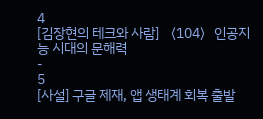4
[김장현의 테크와 사람] 〈104〉인공지능 시대의 문해력
-
5
[사설] 구글 제재, 앱 생태계 회복 출발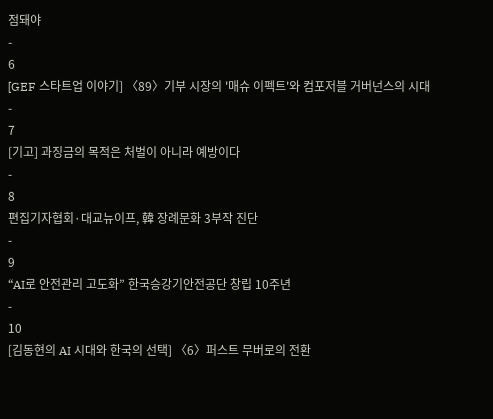점돼야
-
6
[GEF 스타트업 이야기] 〈89〉기부 시장의 '매슈 이펙트'와 컴포저블 거버넌스의 시대
-
7
[기고] 과징금의 목적은 처벌이 아니라 예방이다
-
8
편집기자협회·대교뉴이프, 韓 장례문화 3부작 진단
-
9
“AI로 안전관리 고도화” 한국승강기안전공단 창립 10주년
-
10
[김동현의 AI 시대와 한국의 선택] 〈6〉퍼스트 무버로의 전환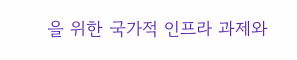을 위한 국가적 인프라 과제와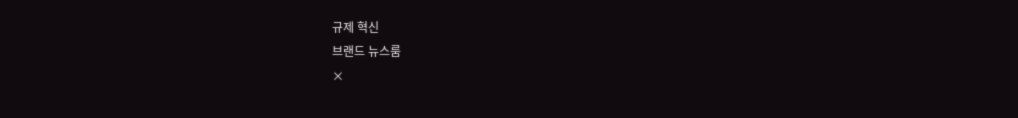규제 혁신
브랜드 뉴스룸
×